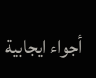أجواء ايجابية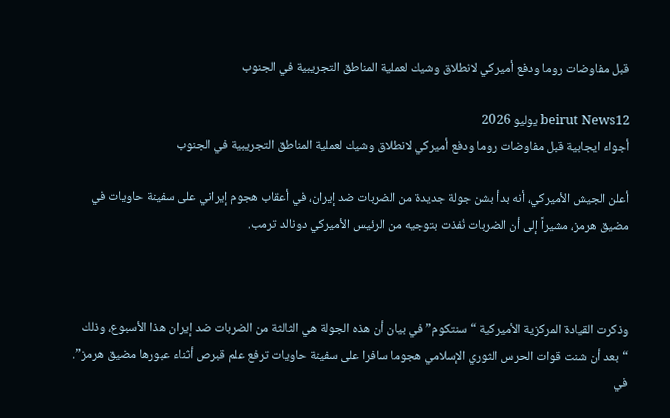قبل مفاوضات روما ودفع أميركي لانطلاق وشيك لعملية المناطق التجريبية في الجنوب

beirut News12 يوليو 2026
أجواء ايجابية قبل مفاوضات روما ودفع أميركي لانطلاق وشيك لعملية المناطق التجريبية في الجنوب

أعلن الجيش الأميركي، أنه بدأ بشن جولة جديدة من الضربات ضد إيران، في أعقاب هجوم إيراني على سفينة حاويات في مضيق هرمز، مشيراً إلى أن الضربات نُفذت بتوجيه من الرئيس الأميركي دونالد ترمب.



وذكرت القيادة المركزية الأميركية “سنتكوم” في بيان أن هذه الجولة هي الثالثة من الضربات ضد إيران هذا الأسبوع، وذلك “بعد أن شنت قوات الحرس الثوري الإسلامي هجوما سافرا على سفينة حاويات ترفع علم قبرص أثناء عبورها مضيق هرمز”.
في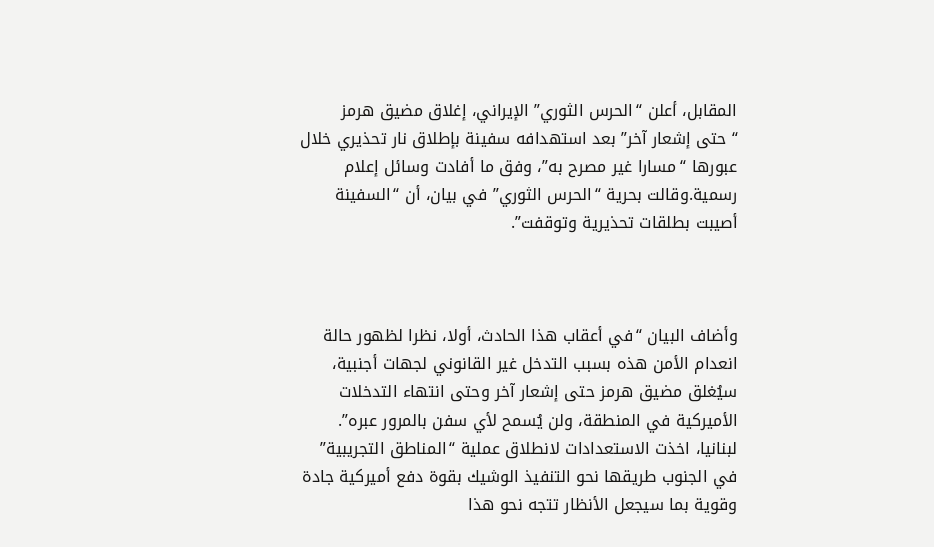المقابل، أعلن “الحرس الثوري” الإيراني، إغلاق مضيق هرمز “حتى إشعار آخر” بعد استهدافه سفينة بإطلاق نار تحذيري خلال عبورها “مسارا غير مصرح به”، وفق ما أفادت وسائل إعلام رسمية.وقالت بحرية “الحرس الثوري” في بيان، أن “السفينة أصيبت بطلقات تحذيرية وتوقفت”.



وأضاف البيان “في أعقاب هذا الحادث، أولا، نظرا لظهور حالة انعدام الأمن هذه بسبب التدخل غير القانوني لجهات أجنبية، سيُغلق مضيق هرمز حتى إشعار آخر وحتى انتهاء التدخلات الأميركية في المنطقة، ولن يُسمح لأي سفن بالمرور عبره”.
لبنانيا، اخذت الاستعدادات لانطلاق عملية “المناطق التجريبية” في الجنوب طريقها نحو التنفيذ الوشيك بقوة دفع أميركية جادة وقوية بما سيجعل الأنظار تتجه نحو هذا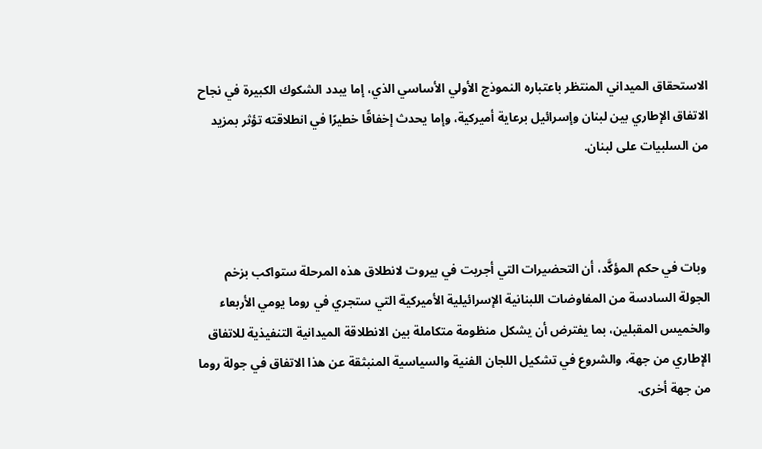الاستحقاق الميداني المنتظر باعتباره النموذج الأولي الأساسي الذي، إما يبدد الشكوك الكبيرة في نجاح الاتفاق الإطاري بين لبنان وإسرائيل برعاية أميركية، وإما يحدث إخفاقًا خطيرًا في انطلاقته تؤثر بمزيد من السلبيات على لبنان.



 وبات في حكم المؤكَّد، أن التحضيرات التي أجريت في بيروت لانطلاق هذه المرحلة ستواكب بزخم الجولة السادسة من المفاوضات اللبنانية الإسرائيلية الأميركية التي ستجري في روما يومي الأربعاء والخميس المقبلين، بما يفترض أن يشكل منظومة متكاملة بين الانطلاقة الميدانية التنفيذية للاتفاق الإطاري من جهة، والشروع في تشكيل اللجان الفنية والسياسية المنبثقة عن هذا الاتفاق في جولة روما من جهة أخرى.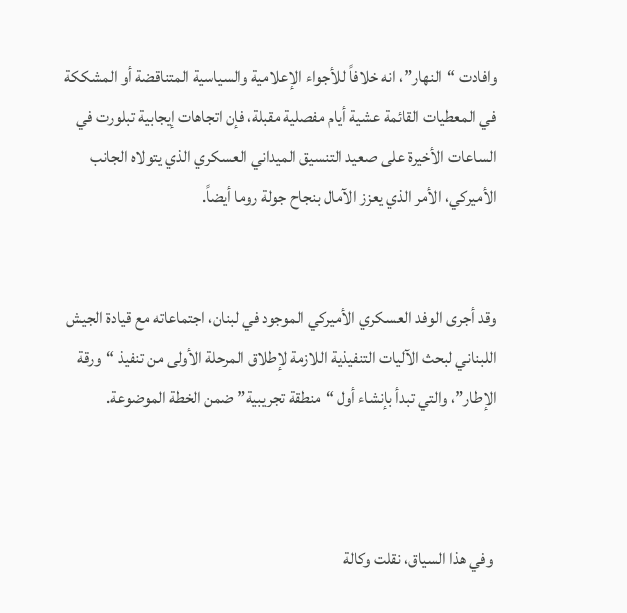وافادت “النهار”، انه خلافاً للأجواء الإعلامية والسياسية المتناقضة أو المشككة في المعطيات القائمة عشية أيام مفصلية مقبلة، فإن اتجاهات إيجابية تبلورت في الساعات الأخيرة على صعيد التنسيق الميداني العسكري الذي يتولاه الجانب الأميركي، الأمر الذي يعزز الآمال بنجاح جولة روما أيضاً.


وقد أجرى الوفد العسكري الأميركي الموجود في لبنان، اجتماعاته مع قيادة الجيش اللبناني لبحث الآليات التنفيذية اللازمة لإطلاق المرحلة الأولى من تنفيذ “ورقة الإطار”، والتي تبدأ بإنشاء أول “منطقة تجريبية” ضمن الخطة الموضوعة.



 وفي هذا السياق، نقلت وكالة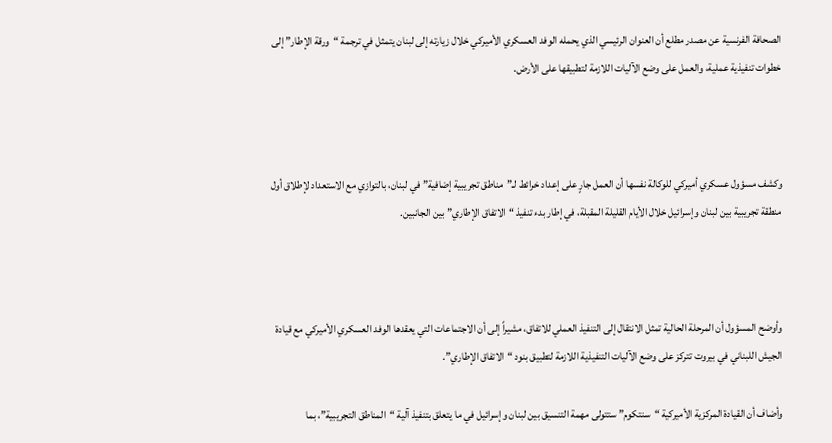الصحافة الفرنسية عن مصدر مطلع أن العنوان الرئيسي الذي يحمله الوفد العسكري الأميركي خلال زيارته إلى لبنان يتمثل في ترجمة “ورقة الإطار” إلى خطوات تنفيذية عملية، والعمل على وضع الآليات اللازمة لتطبيقها على الأرض.



وكشف مسؤول عسكري أميركي للوكالة نفسها أن العمل جارٍ على إعداد خرائط لـ”مناطق تجريبية إضافية” في لبنان، بالتوازي مع الاستعداد لإطلاق أول منطقة تجريبية بين لبنان وإسرائيل خلال الأيام القليلة المقبلة، في إطار بدء تنفيذ “الاتفاق الإطاري” بين الجانبين.



وأوضح المسؤول أن المرحلة الحالية تمثل الانتقال إلى التنفيذ العملي للاتفاق، مشيراً إلى أن الاجتماعات التي يعقدها الوفد العسكري الأميركي مع قيادة الجيش اللبناني في بيروت تتركز على وضع الآليات التنفيذية اللازمة لتطبيق بنود “الاتفاق الإطاري”.

وأضاف أن القيادة المركزية الأميركية “سنتكوم” ستتولى مهمة التنسيق بين لبنان وإسرائيل في ما يتعلق بتنفيذ آلية “المناطق التجريبية”، بما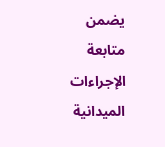يضمن متابعة الإجراءات الميدانية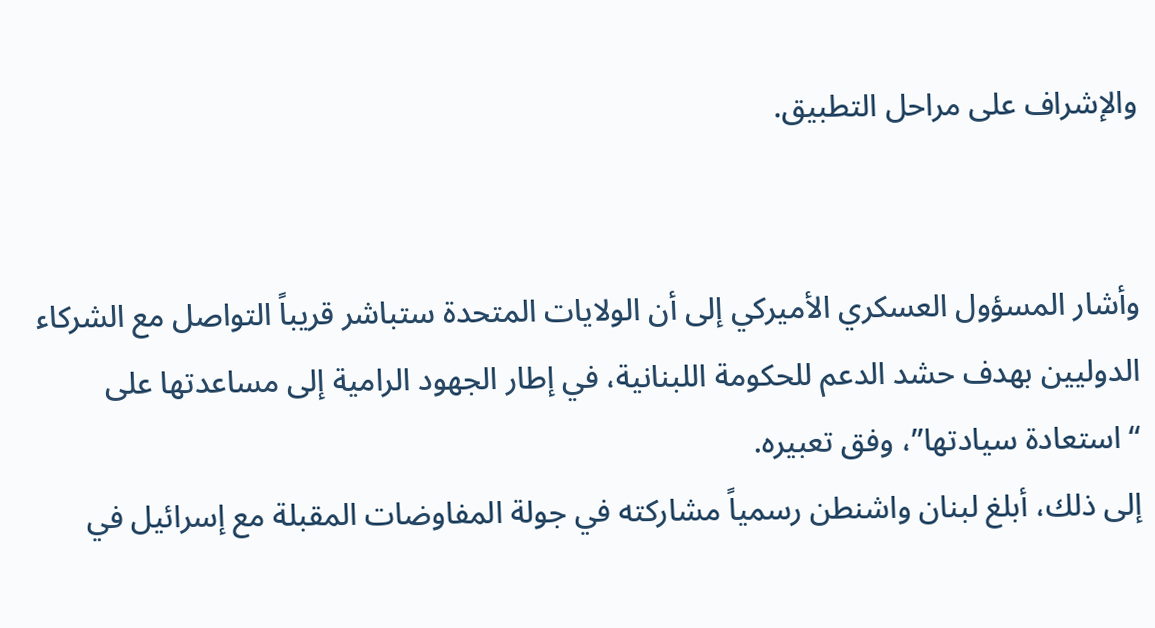والإشراف على مراحل التطبيق.


وأشار المسؤول العسكري الأميركي إلى أن الولايات المتحدة ستباشر قريباً التواصل مع الشركاء الدوليين بهدف حشد الدعم للحكومة اللبنانية، في إطار الجهود الرامية إلى مساعدتها على “استعادة سيادتها”، وفق تعبيره.
إلى ذلك، أبلغ لبنان واشنطن رسمياً مشاركته في جولة المفاوضات المقبلة مع إسرائيل في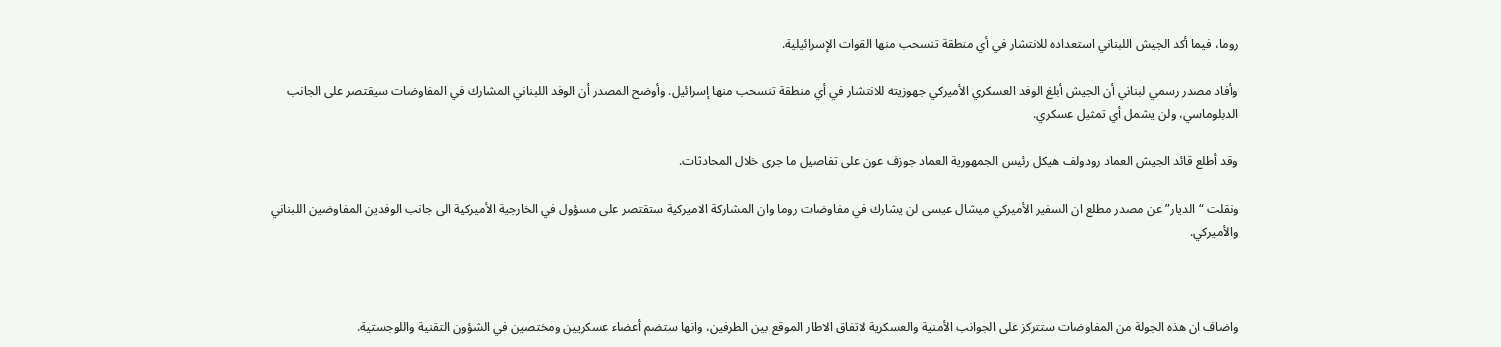روما، فيما أكد الجيش اللبناني استعداده للانتشار في أي منطقة تنسحب منها القوات الإسرائيلية.

وأفاد مصدر رسمي لبناني أن الجيش أبلغ الوفد العسكري الأميركي جهوزيته للانتشار في أي منطقة تنسحب منها إسرائيل. وأوضح المصدر أن الوفد اللبناني المشارك في المفاوضات سيقتصر على الجانب الدبلوماسي، ولن يشمل أي تمثيل عسكري.

وقد أطلع قائد الجيش العماد رودولف هيكل رئيس الجمهورية العماد جوزف عون على تفاصيل ما جرى خلال المحادثات.

ونقلت “الديار” عن مصدر مطلع ان السفير الأميركي ميشال عيسى لن يشارك في مفاوضات روما وان المشاركة الاميركية ستقتصر على مسؤول في الخارجية الأميركية الى جانب الوفدين المفاوضين اللبناني والأميركي.



واضاف ان هذه الجولة من المفاوضات ستتركز على الجوانب الأمنية والعسكرية لاتفاق الاطار الموقع بين الطرفين، وانها ستضم أعضاء عسكريين ومختصين في الشؤون التقنية واللوجستية.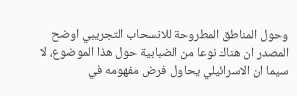وحول المناطق المطروحة للانسحاب التجريبي اوضح المصدر ان هناك نوعا من الضبابية حول هذا الموضوع، لا سيما ان الاسرائيلي يحاول فرض مفهومه في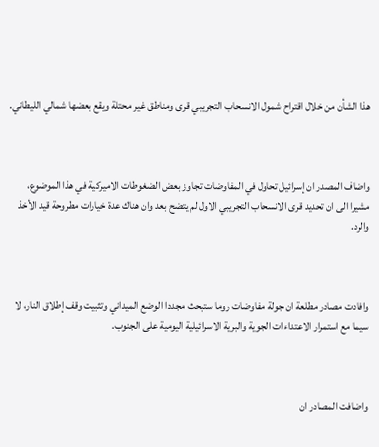هذا الشأن من خلال اقتراح شمول الانسحاب التجريبي قرى ومناطق غير محتلة ويقع بعضها شمالي الليطاني.



واضاف المصدر ان إسرائيل تحاول في المفاوضات تجاوز بعض الضغوطات الاميركية في هذا الموضوع، مشيرا الى ان تحديد قرى الانسحاب التجريبي الاول لم يتضح بعد وان هناك عدة خيارات مطروحة قيد الأخذ والرد.



وافادت مصادر مطلعة ان جولة مفاوضات روما ستبحث مجددا الوضع الميداني وتثبيت وقف إطلاق النار، لا سيما مع استمرار الاعتداءات الجوية والبرية الاسرائيلية اليومية على الجنوب.



واضافت المصادر ان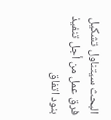البحث سيتناول تشكيل فرق عمل من أجل تنفيذ بنود اتفاق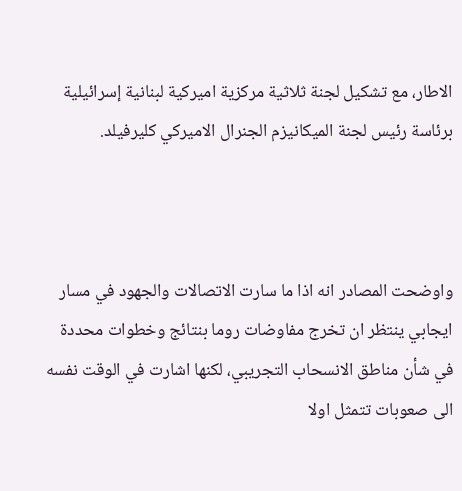الاطار، مع تشكيل لجنة ثلاثية مركزية اميركية لبنانية إسرائيلية برئاسة رئيس لجنة الميكانيزم الجنرال الاميركي كليرفيلد.



واوضحت المصادر انه اذا ما سارت الاتصالات والجهود في مسار ايجابي ينتظر ان تخرج مفاوضات روما بنتائج وخطوات محددة في شأن مناطق الانسحاب التجريبي، لكنها اشارت في الوقت نفسه الى صعوبات تتمثل اولا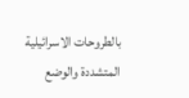بالطروحات الاسرائيلية المتشددة والوضع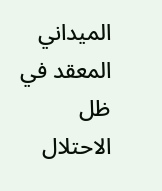الميداني المعقد في ظل الاحتلال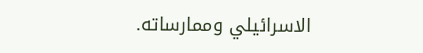الاسرائيلي وممارساته.